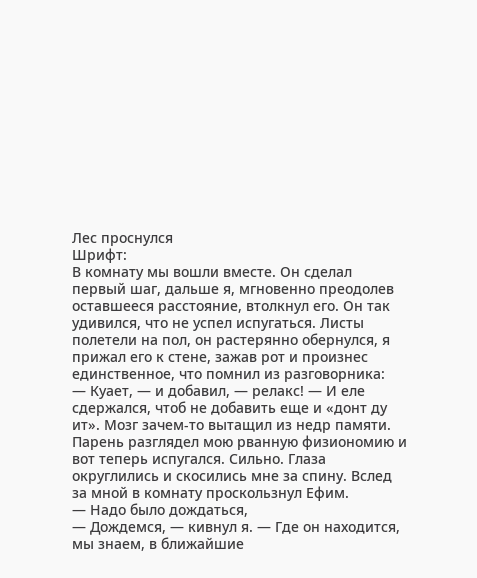Лес проснулся
Шрифт:
В комнату мы вошли вместе. Он сделал первый шаг, дальше я, мгновенно преодолев оставшееся расстояние, втолкнул его. Он так удивился, что не успел испугаться. Листы полетели на пол, он растерянно обернулся, я прижал его к стене, зажав рот и произнес единственное, что помнил из разговорника:
— Куает, — и добавил, — релакс! — И еле сдержался, чтоб не добавить еще и «донт ду ит». Мозг зачем-то вытащил из недр памяти.
Парень разглядел мою рванную физиономию и вот теперь испугался. Сильно. Глаза округлились и скосились мне за спину. Вслед за мной в комнату проскользнул Ефим.
— Надо было дождаться,
— Дождемся, — кивнул я. — Где он находится, мы знаем, в ближайшие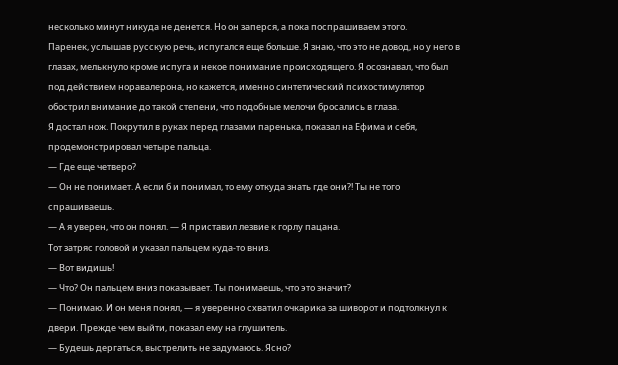несколько минут никуда не денется. Но он заперся, а пока поспрашиваем этого.
Паренек, услышав русскую речь, испугался еще больше. Я знаю, что это не довод, но у него в глазах, мелькнуло кроме испуга и некое понимание происходящего. Я осознавал, что был под действием норавалерона, но кажется, именно синтетический психостимулятор обострил внимание до такой степени, что подобные мелочи бросались в глаза.
Я достал нож. Покрутил в руках перед глазами паренька, показал на Ефима и себя, продемонстрировал четыре пальца.
— Где еще четверо?
— Он не понимает. А если б и понимал, то ему откуда знать где они?! Ты не того спрашиваешь.
— А я уверен, что он понял. — Я приставил лезвие к горлу пацана.
Тот затряс головой и указал пальцем куда-то вниз.
— Вот видишь!
— Что? Он пальцем вниз показывает. Ты понимаешь, что это значит?
— Понимаю. И он меня понял, — я уверенно схватил очкарика за шиворот и подтолкнул к двери. Прежде чем выйти, показал ему на глушитель.
— Будешь дергаться, выстрелить не задумаюсь. Ясно?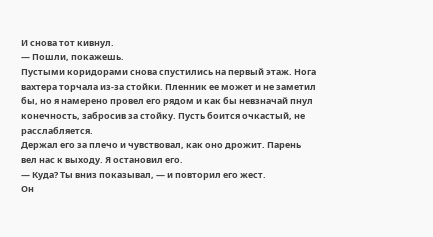И снова тот кивнул.
— Пошли, покажешь.
Пустыми коридорами снова спустились на первый этаж. Нога вахтера торчала из-за стойки. Пленник ее может и не заметил бы, но я намерено провел его рядом и как бы невзначай пнул конечность, забросив за стойку. Пусть боится очкастый, не расслабляется.
Держал его за плечо и чувствовал, как оно дрожит. Парень вел нас к выходу. Я остановил его.
— Куда? Ты вниз показывал, — и повторил его жест.
Он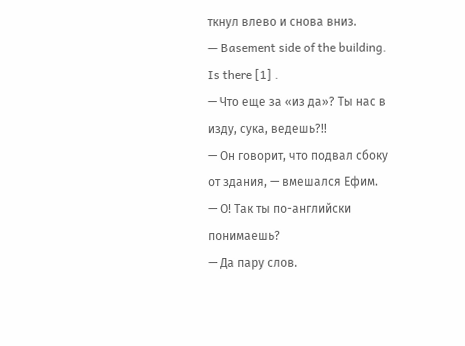ткнул влево и снова вниз.
— Basement side of the building. Is there [1] .
— Что еще за «из да»? Ты нас в изду, сука, ведешь?!!
— Он говорит, что подвал сбоку от здания, — вмешался Ефим.
— О! Так ты по-английски понимаешь?
— Да пару слов.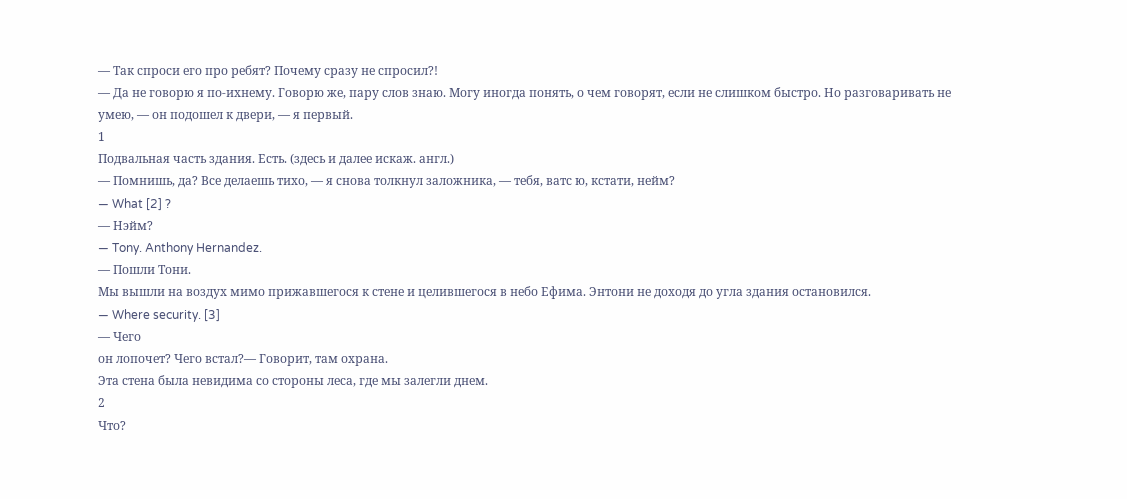— Так спроси его про ребят? Почему сразу не спросил?!
— Да не говорю я по-ихнему. Говорю же, пару слов знаю. Могу иногда понять, о чем говорят, если не слишком быстро. Но разговаривать не умею, — он подошел к двери, — я первый.
1
Подвальная часть здания. Есть. (здесь и далее искаж. англ.)
— Помнишь, да? Все делаешь тихо, — я снова толкнул заложника, — тебя, ватс ю, кстати, нейм?
— What [2] ?
— Нэйм?
— Tony. Anthony Hernandez.
— Пошли Тони.
Мы вышли на воздух мимо прижавшегося к стене и целившегося в небо Ефима. Энтони не доходя до угла здания остановился.
— Where security. [3]
— Чего
он лопочет? Чего встал?— Говорит, там охрана.
Эта стена была невидима со стороны леса, где мы залегли днем.
2
Что?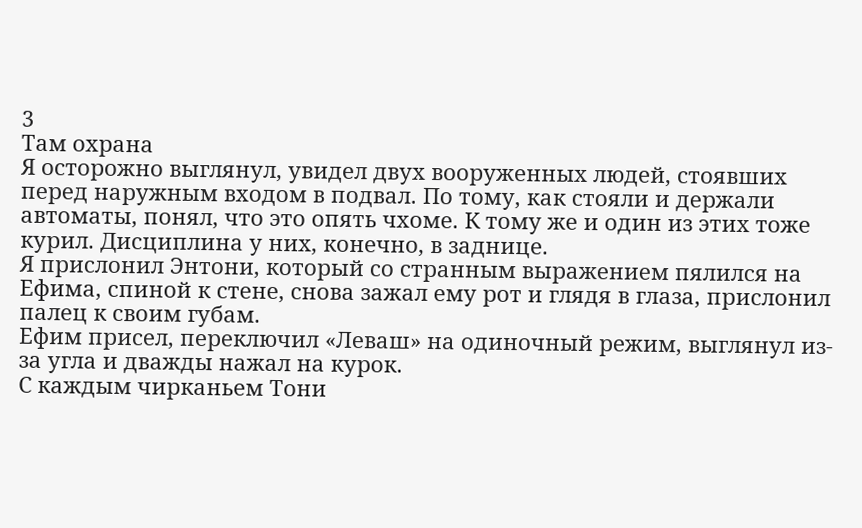3
Там охрана
Я осторожно выглянул, увидел двух вооруженных людей, стоявших перед наружным входом в подвал. По тому, как стояли и держали автоматы, понял, что это опять чхоме. К тому же и один из этих тоже курил. Дисциплина у них, конечно, в заднице.
Я прислонил Энтони, который со странным выражением пялился на Ефима, спиной к стене, снова зажал ему рот и глядя в глаза, прислонил палец к своим губам.
Ефим присел, переключил «Леваш» на одиночный режим, выглянул из-за угла и дважды нажал на курок.
С каждым чирканьем Тони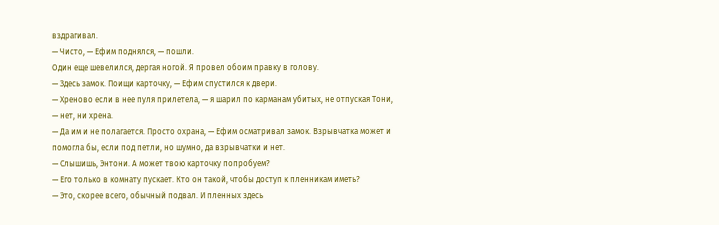вздрагивал.
— Чисто, — Ефим поднялся, — пошли.
Один еще шевелился, дергая ногой. Я провел обоим правку в голову.
— Здесь замок. Поищи карточку, — Ефим спустился к двери.
— Хреново если в нее пуля прилетела, — я шарил по карманам убитых, не отпуская Тони, — нет, ни хрена.
— Да им и не полагается. Просто охрана, — Ефим осматривал замок. Взрывчатка может и помогла бы, если под петли, но шумно, да взрывчатки и нет.
— Слышишь, Энтони. А может твою карточку попробуем?
— Его только в комнату пускает. Кто он такой, чтобы доступ к пленникам иметь?
— Это, скорее всего, обычный подвал. И пленных здесь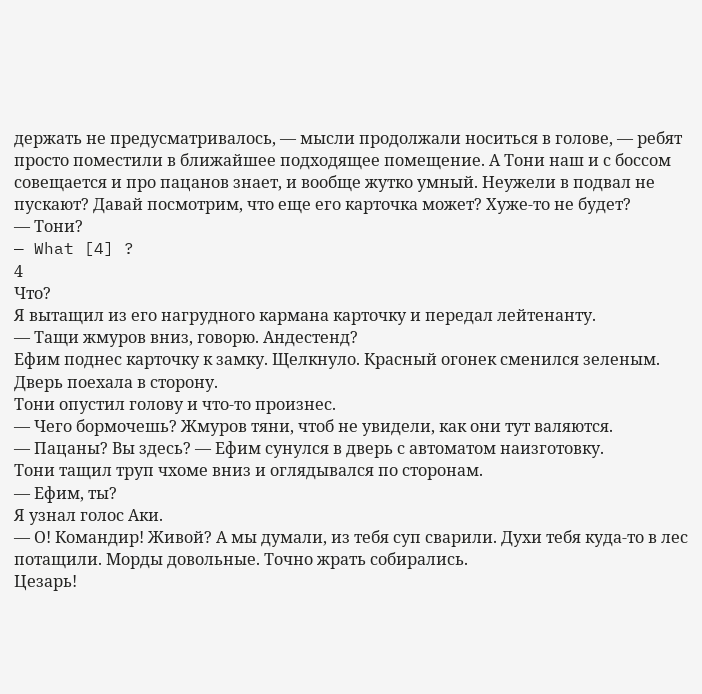держать не предусматривалось, — мысли продолжали носиться в голове, — ребят просто поместили в ближайшее подходящее помещение. А Тони наш и с боссом совещается и про пацанов знает, и вообще жутко умный. Неужели в подвал не пускают? Давай посмотрим, что еще его карточка может? Хуже-то не будет?
— Тони?
— What [4] ?
4
Что?
Я вытащил из его нагрудного кармана карточку и передал лейтенанту.
— Тащи жмуров вниз, говорю. Андестенд?
Ефим поднес карточку к замку. Щелкнуло. Красный огонек сменился зеленым. Дверь поехала в сторону.
Тони опустил голову и что-то произнес.
— Чего бормочешь? Жмуров тяни, чтоб не увидели, как они тут валяются.
— Пацаны? Вы здесь? — Ефим сунулся в дверь с автоматом наизготовку.
Тони тащил труп чхоме вниз и оглядывался по сторонам.
— Ефим, ты?
Я узнал голос Аки.
— О! Командир! Живой? А мы думали, из тебя суп сварили. Духи тебя куда-то в лес потащили. Морды довольные. Точно жрать собирались.
Цезарь!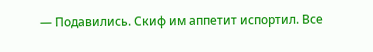— Подавились. Скиф им аппетит испортил. Все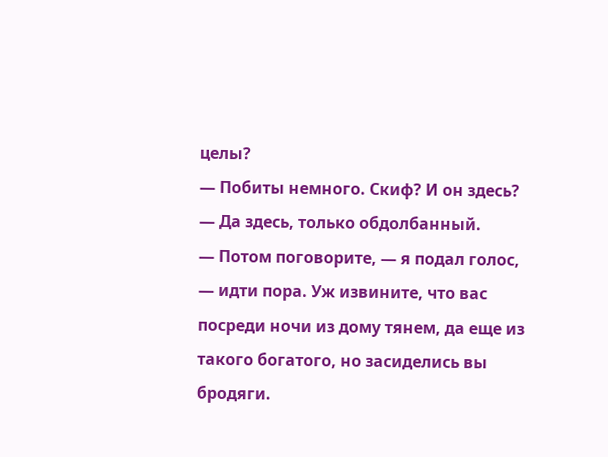целы?
— Побиты немного. Скиф? И он здесь?
— Да здесь, только обдолбанный.
— Потом поговорите, — я подал голос, — идти пора. Уж извините, что вас посреди ночи из дому тянем, да еще из такого богатого, но засиделись вы бродяги.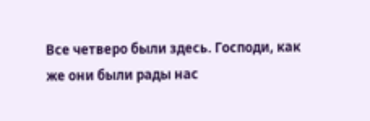Все четверо были здесь. Господи, как же они были рады нас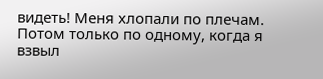видеть! Меня хлопали по плечам. Потом только по одному, когда я взвыл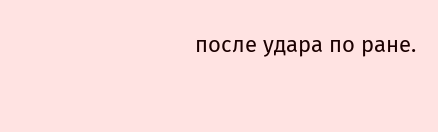после удара по ране.